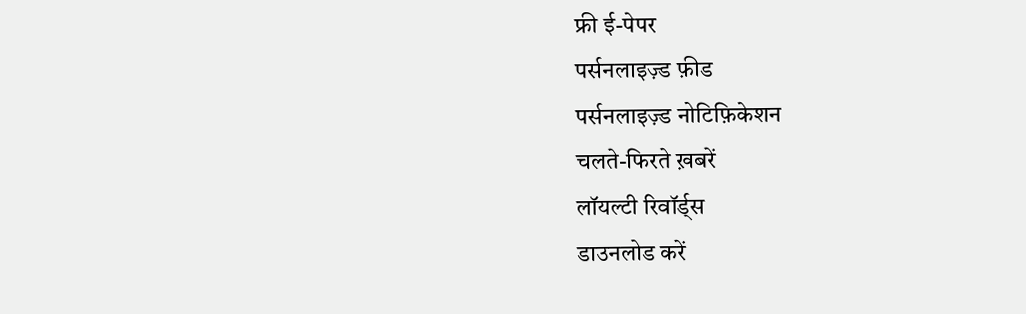फ्री ई-पेपर
पर्सनलाइज़्ड फ़ीड
पर्सनलाइज़्ड नोटिफ़िकेशन
चलते-फिरते ख़बरें
लॉयल्टी रिवॉर्ड्स
डाउनलोड करें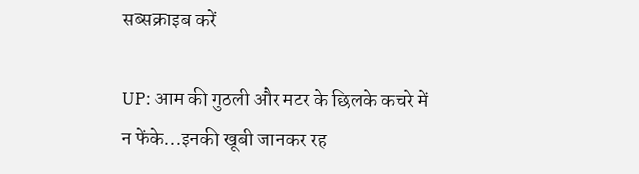सब्सक्राइब करें

UP: आम की गुठली और मटर के छिलके कचरे में न फेंके...इनकी खूबी जानकर रह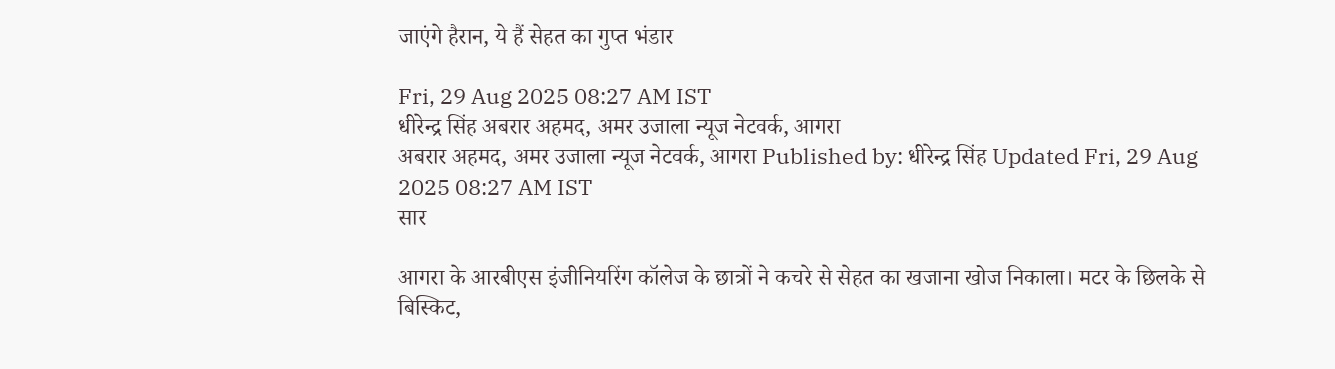जाएंगे हैरान, ये हैं सेहत का गुप्त भंडार

Fri, 29 Aug 2025 08:27 AM IST
धीरेन्द्र सिंह अबरार अहमद, अमर उजाला न्यूज नेटवर्क, आगरा
अबरार अहमद, अमर उजाला न्यूज नेटवर्क, आगरा Published by: धीरेन्द्र सिंह Updated Fri, 29 Aug 2025 08:27 AM IST
सार

आगरा के आरबीएस इंजीनियरिंग कॉलेज के छात्रों ने कचरे से सेहत का खजाना खोज निकाला। मटर के छिलके से बिस्किट,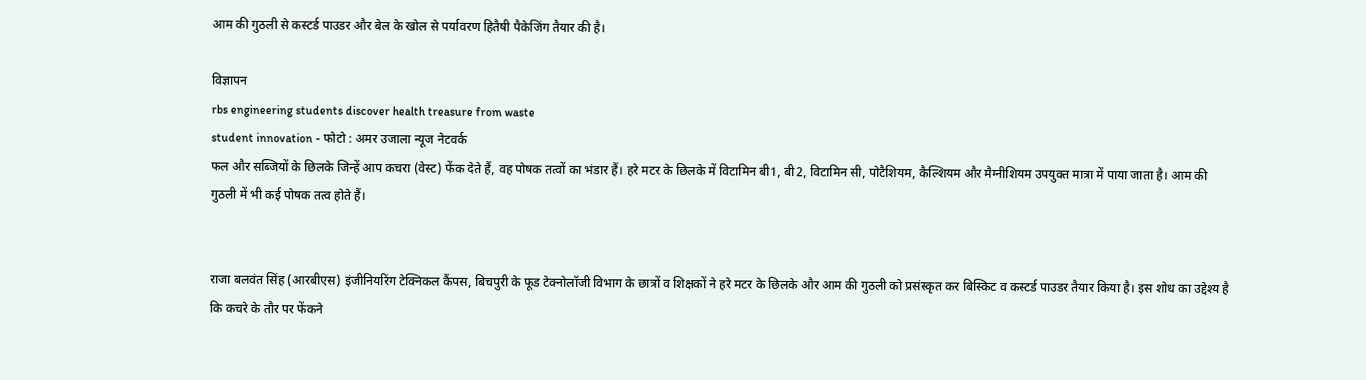आम की गुठली से कस्टर्ड पाउडर और बेल के खोल से पर्यावरण हितैषी पैकेजिंग तैयार की है।

विज्ञापन
rbs engineering students discover health treasure from waste
student innovation - फोटो : अमर उजाला न्यूज नेटवर्क
फल और सब्जियों के छिलके जिन्हें आप कचरा (वेस्ट) फेंक देते हैं, वह पोषक तत्वों का भंडार हैं। हरे मटर के छिलके में विटामिन बी1, बी2, विटामिन सी, पोटैशियम, कैल्शियम और मैग्नीशियम उपयुक्त मात्रा में पाया जाता है। आम की गुठली में भी कई पोषक तत्व होते हैं।


राजा बलवंत सिंह (आरबीएस) इंजीनियरिंग टेक्निकल कैंपस, बिचपुरी के फूड टेक्नोलॉजी विभाग के छात्रों व शिक्षकों ने हरे मटर के छिलके और आम की गुठली को प्रसंस्कृत कर बिस्किट व कस्टर्ड पाउडर तैयार किया है। इस शोध का उद्देश्य है कि कचरे के तौर पर फेंकने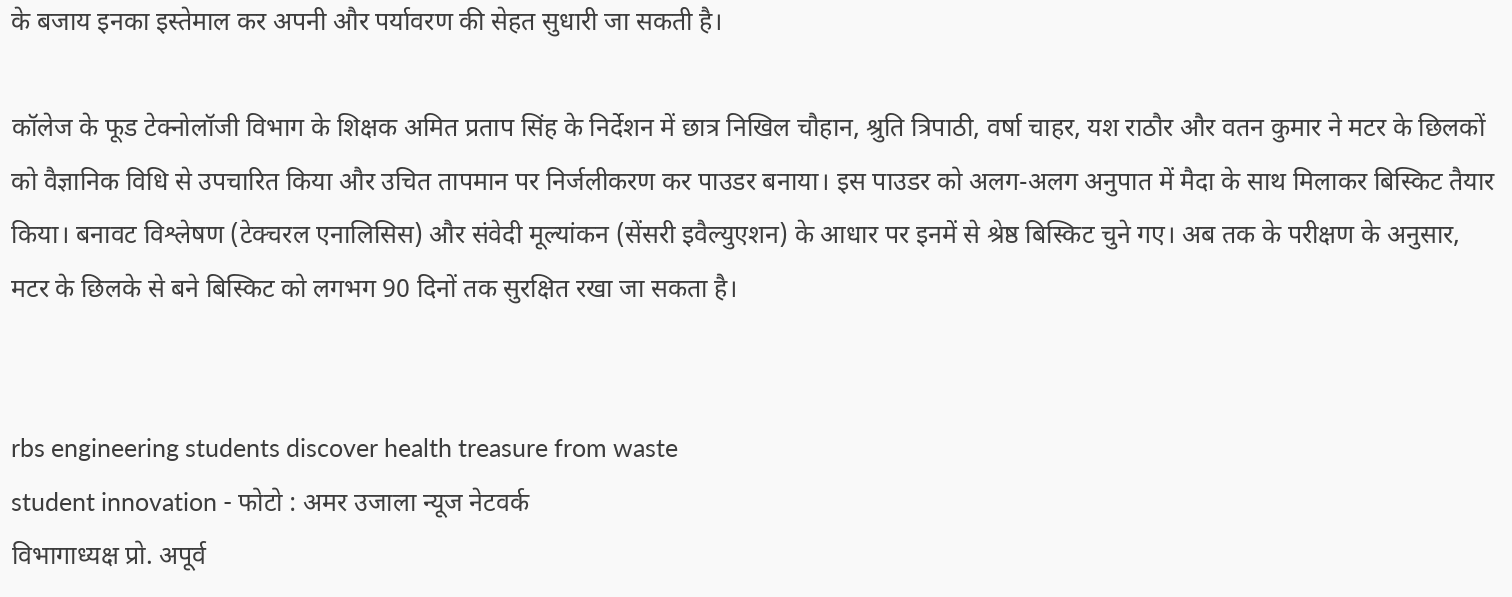के बजाय इनका इस्तेमाल कर अपनी और पर्यावरण की सेहत सुधारी जा सकती है।

कॉलेज के फूड टेक्नोलॉजी विभाग के शिक्षक अमित प्रताप सिंह के निर्देशन में छात्र निखिल चौहान, श्रुति त्रिपाठी, वर्षा चाहर, यश राठौर और वतन कुमार ने मटर के छिलकों को वैज्ञानिक विधि से उपचारित किया और उचित तापमान पर निर्जलीकरण कर पाउडर बनाया। इस पाउडर को अलग-अलग अनुपात में मैदा के साथ मिलाकर बिस्किट तैयार किया। बनावट विश्लेषण (टेक्चरल एनालिसिस) और संवेदी मूल्यांकन (सेंसरी इवैल्युएशन) के आधार पर इनमें से श्रेष्ठ बिस्किट चुने गए। अब तक के परीक्षण के अनुसार, मटर के छिलके से बने बिस्किट को लगभग 90 दिनों तक सुरक्षित रखा जा सकता है।


rbs engineering students discover health treasure from waste
student innovation - फोटो : अमर उजाला न्यूज नेटवर्क
विभागाध्यक्ष प्रो. अपूर्व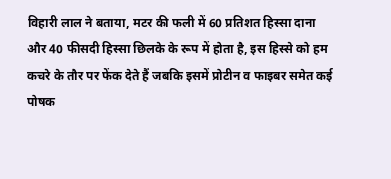विहारी लाल ने बताया, मटर की फली में 60 प्रतिशत हिस्सा दाना और 40 फीसदी हिस्सा छिलके के रूप में होता है, इस हिस्से को हम कचरे के तौर पर फेंक देते हैं जबकि इसमें प्रोटीन व फाइबर समेत कई पोषक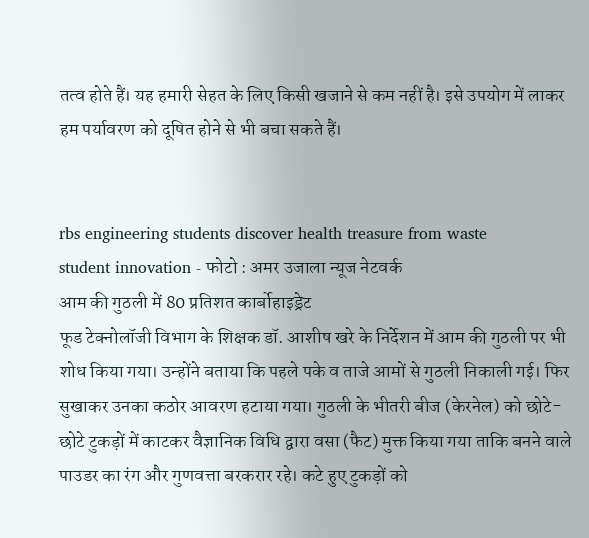तत्व होते हैं। यह हमारी सेहत के लिए किसी खजाने से कम नहीं है। इसे उपयोग में लाकर हम पर्यावरण को दूषित होने से भी बचा सकते हैं।


rbs engineering students discover health treasure from waste
student innovation - फोटो : अमर उजाला न्यूज नेटवर्क
आम की गुठली में 80 प्रतिशत कार्बोहाइड्रेट
फूड टेक्नोलॉजी विभाग के शिक्षक डॉ. आशीष खरे के निर्देशन में आम की गुठली पर भी शोध किया गया। उन्होंने बताया कि पहले पके व ताजे आमों से गुठली निकाली गई। फिर सुखाकर उनका कठोर आवरण हटाया गया। गुठली के भीतरी बीज (केरनेल) को छोटे-छोटे टुकड़ों में काटकर वैज्ञानिक विधि द्वारा वसा (फैट) मुक्त किया गया ताकि बनने वाले पाउडर का रंग और गुणवत्ता बरकरार रहे। कटे हुए टुकड़ों को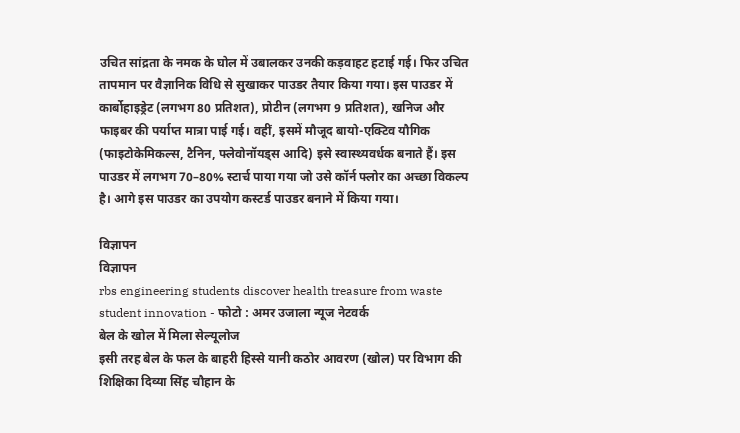उचित सांद्रता के नमक के घोल में उबालकर उनकी कड़वाहट हटाई गई। फिर उचित तापमान पर वैज्ञानिक विधि से सुखाकर पाउडर तैयार किया गया। इस पाउडर में कार्बोहाइड्रेट (लगभग 80 प्रतिशत), प्रोटीन (लगभग 9 प्रतिशत), खनिज और फाइबर की पर्याप्त मात्रा पाई गई। वहीं, इसमें मौजूद बायो-एक्टिव यौगिक (फाइटोकेमिकल्स, टैनिन, फ्लेवोनॉयड्स आदि) इसे स्वास्थ्यवर्धक बनाते हैं। इस पाउडर में लगभग 70–80% स्टार्च पाया गया जो उसे कॉर्न फ्लोर का अच्छा विकल्प है। आगे इस पाउडर का उपयोग कस्टर्ड पाउडर बनाने में किया गया।

विज्ञापन
विज्ञापन
rbs engineering students discover health treasure from waste
student innovation - फोटो : अमर उजाला न्यूज नेटवर्क
बेल के खोल में मिला सेल्यूलोज
इसी तरह बेल के फल के बाहरी हिस्से यानी कठोर आवरण (खोल) पर विभाग की शिक्षिका दिव्या सिंह चौहान के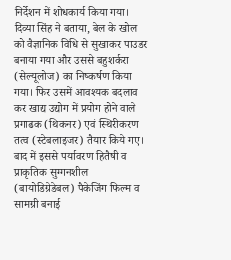निर्देशन में शोधकार्य किया गया। दिव्या सिंह ने बताया, बेल के खोल को वैज्ञानिक विधि से सुखाकर पाउडर बनाया गया और उससे बहुशर्करा (सेल्यूलोज) का निष्कर्षण किया गया। फिर उसमें आवश्यक बदलाव कर खाद्य उद्योग में प्रयोग होने वाले प्रगाढक (थिकनर) एवं स्थिरीकरण तत्व (स्टेबलाइजर) तैयार किये गए। बाद में इससे पर्यावरण हितैषी व प्राकृतिक सुग्गनशील (बायोडिग्रेडेबल) पैकेजिंग फिल्म व सामग्री बनाई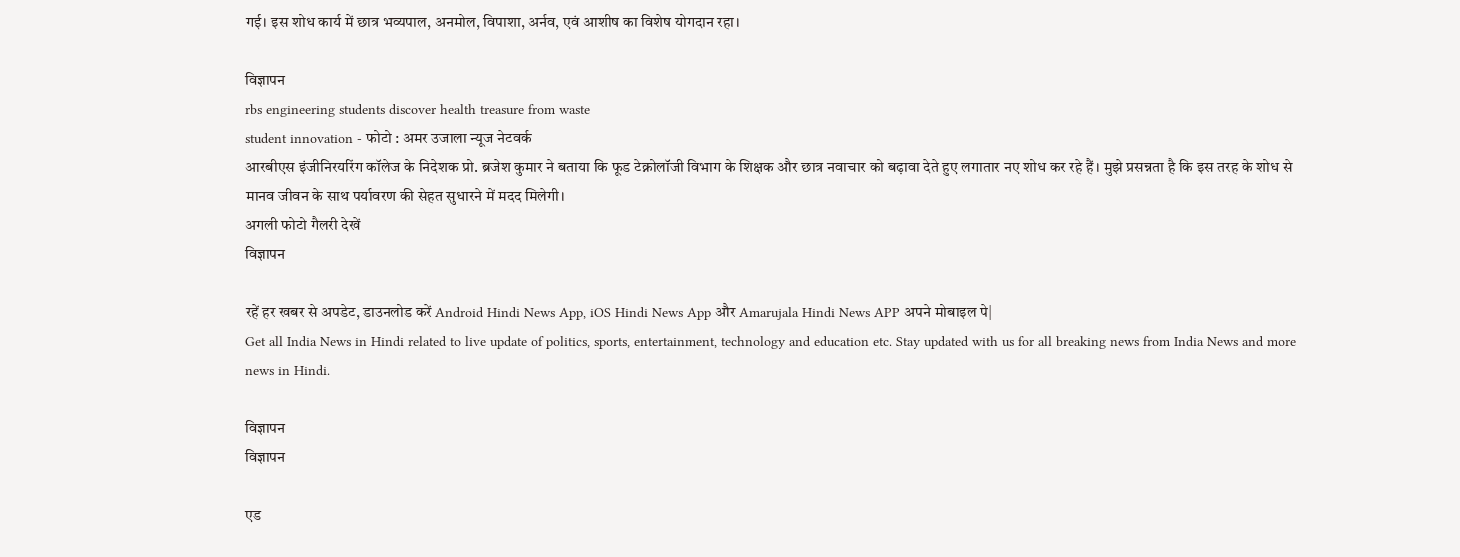गई। इस शोध कार्य में छात्र भव्यपाल, अनमोल, विपाशा, अर्नव, एवं आशीष का विशेष योगदान रहा।

विज्ञापन
rbs engineering students discover health treasure from waste
student innovation - फोटो : अमर उजाला न्यूज नेटवर्क
आरबीएस इंजीनिरयरिंग कॉलेज के निदेशक प्रो. ब्रजेश कुमार ने बताया कि फूड टेक्नोलॉजी विभाग के शिक्षक और छात्र नवाचार को बढ़ावा देते हुए लगातार नए शोध कर रहे हैं। मुझे प्रसन्नता है कि इस तरह के शोध से मानव जीवन के साथ पर्यावरण की सेहत सुधारने में मदद मिलेगी।
अगली फोटो गैलरी देखें
विज्ञापन

रहें हर खबर से अपडेट, डाउनलोड करें Android Hindi News App, iOS Hindi News App और Amarujala Hindi News APP अपने मोबाइल पे|
Get all India News in Hindi related to live update of politics, sports, entertainment, technology and education etc. Stay updated with us for all breaking news from India News and more news in Hindi.

विज्ञापन
विज्ञापन

एड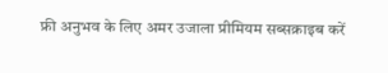फ्री अनुभव के लिए अमर उजाला प्रीमियम सब्सक्राइब करें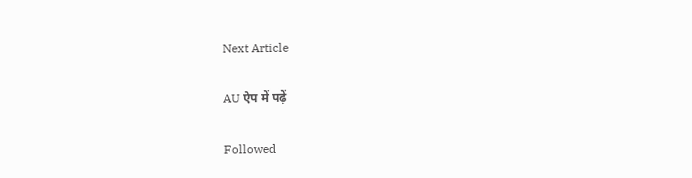Next Article

AU ऐप में पढ़ें

Followed